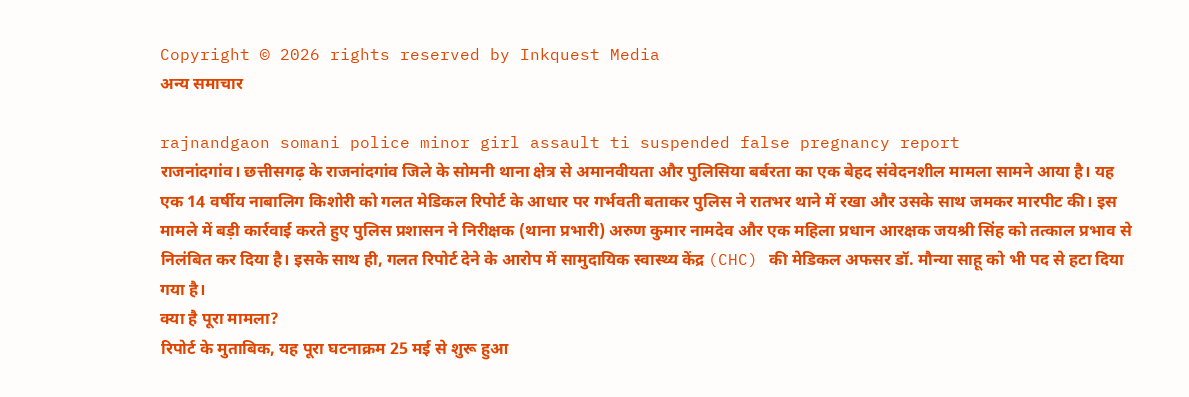Copyright © 2026 rights reserved by Inkquest Media
अन्य समाचार

rajnandgaon somani police minor girl assault ti suspended false pregnancy report
राजनांदगांव। छत्तीसगढ़ के राजनांदगांव जिले के सोमनी थाना क्षेत्र से अमानवीयता और पुलिसिया बर्बरता का एक बेहद संवेदनशील मामला सामने आया है। यह एक 14 वर्षीय नाबालिग किशोरी को गलत मेडिकल रिपोर्ट के आधार पर गर्भवती बताकर पुलिस ने रातभर थाने में रखा और उसके साथ जमकर मारपीट की। इस मामले में बड़ी कार्रवाई करते हुए पुलिस प्रशासन ने निरीक्षक (थाना प्रभारी) अरुण कुमार नामदेव और एक महिला प्रधान आरक्षक जयश्री सिंह को तत्काल प्रभाव से निलंबित कर दिया है। इसके साथ ही, गलत रिपोर्ट देने के आरोप में सामुदायिक स्वास्थ्य केंद्र (CHC) की मेडिकल अफसर डॉ. मौन्या साहू को भी पद से हटा दिया गया है।
क्या है पूरा मामला?
रिपोर्ट के मुताबिक, यह पूरा घटनाक्रम 25 मई से शुरू हुआ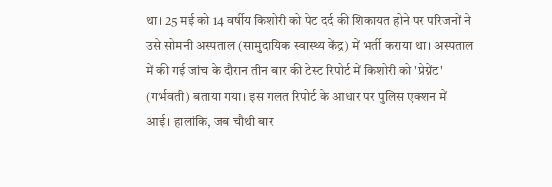था। 25 मई को 14 वर्षीय किशोरी को पेट दर्द की शिकायत होने पर परिजनों ने उसे सोमनी अस्पताल (सामुदायिक स्वास्थ्य केंद्र) में भर्ती कराया था। अस्पताल में की गई जांच के दौरान तीन बार की टेस्ट रिपोर्ट में किशोरी को 'प्रेग्नेंट' (गर्भवती) बताया गया। इस गलत रिपोर्ट के आधार पर पुलिस एक्शन में आई। हालांकि, जब चौथी बार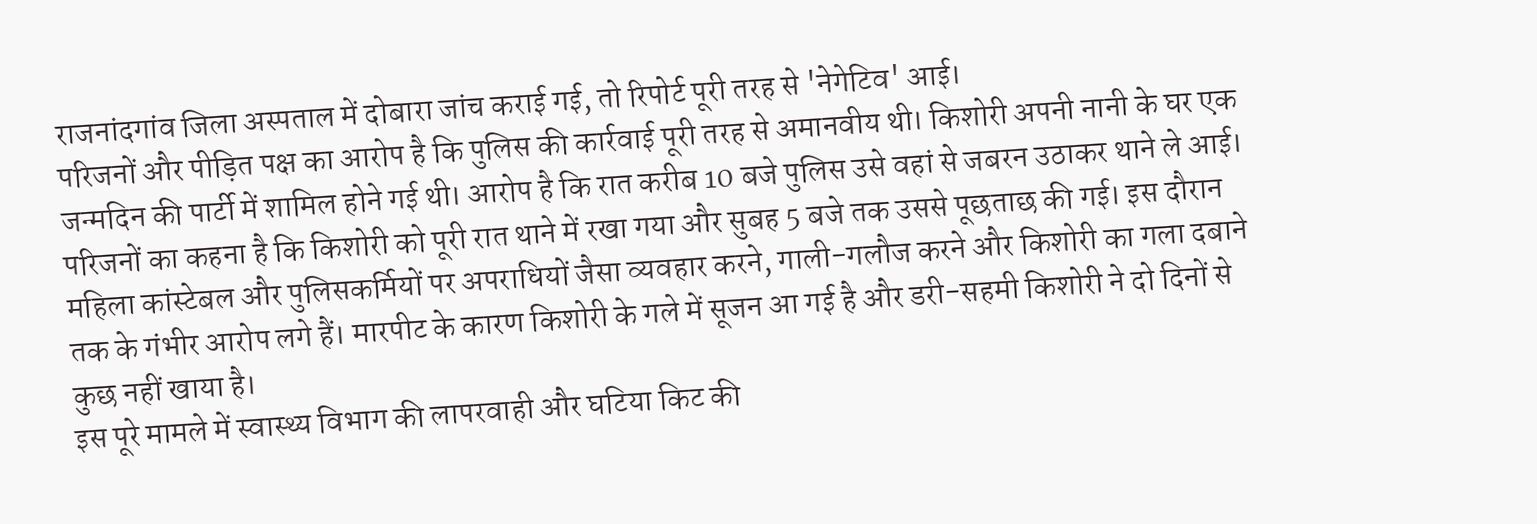राजनांदगांव जिला अस्पताल में दोबारा जांच कराई गई, तो रिपोर्ट पूरी तरह से 'नेगेटिव' आई।
परिजनों और पीड़ित पक्ष का आरोप है कि पुलिस की कार्रवाई पूरी तरह से अमानवीय थी। किशोरी अपनी नानी के घर एक जन्मदिन की पार्टी में शामिल होने गई थी। आरोप है कि रात करीब 10 बजे पुलिस उसे वहां से जबरन उठाकर थाने ले आई। परिजनों का कहना है कि किशोरी को पूरी रात थाने में रखा गया और सुबह 5 बजे तक उससे पूछताछ की गई। इस दौरान महिला कांस्टेबल और पुलिसकर्मियों पर अपराधियों जैसा व्यवहार करने, गाली-गलौज करने और किशोरी का गला दबाने तक के गंभीर आरोप लगे हैं। मारपीट के कारण किशोरी के गले में सूजन आ गई है और डरी-सहमी किशोरी ने दो दिनों से कुछ नहीं खाया है।
इस पूरे मामले में स्वास्थ्य विभाग की लापरवाही और घटिया किट की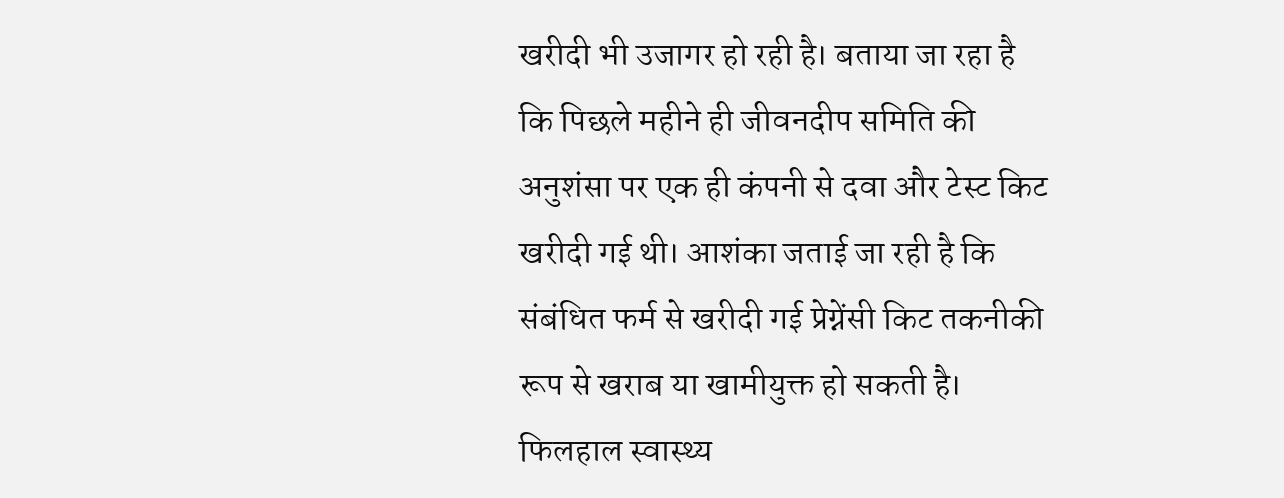खरीदी भी उजागर हो रही है। बताया जा रहा है कि पिछले महीने ही जीवनदीप समिति की अनुशंसा पर एक ही कंपनी से दवा और टेस्ट किट खरीदी गई थी। आशंका जताई जा रही है कि संबंधित फर्म से खरीदी गई प्रेग्नेंसी किट तकनीकी रूप से खराब या खामीयुक्त हो सकती है। फिलहाल स्वास्थ्य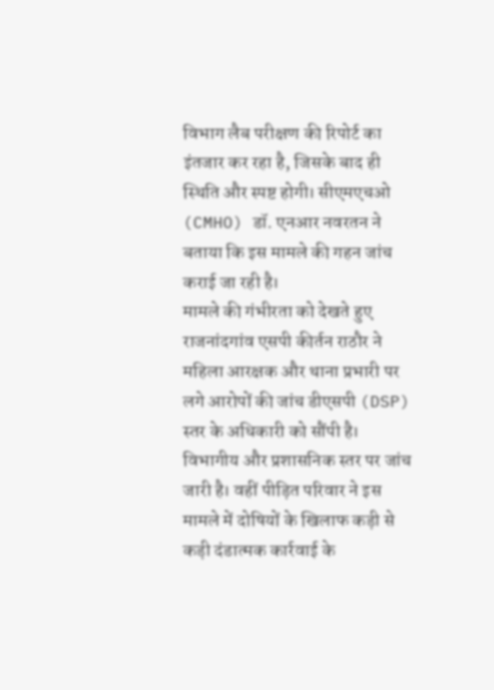विभाग लैब परीक्षण की रिपोर्ट का इंतजार कर रहा है, जिसके बाद ही स्थिति और स्पष्ट होगी। सीएमएचओ (CMHO) डॉ. एनआर नवरतन ने बताया कि इस मामले की गहन जांच कराई जा रही है।
मामले की गंभीरता को देखते हुए राजनांदगांव एसपी कीर्तन राठौर ने महिला आरक्षक और थाना प्रभारी पर लगे आरोपों की जांच डीएसपी (DSP) स्तर के अधिकारी को सौंपी है। विभागीय और प्रशासनिक स्तर पर जांच जारी है। वहीं पीड़ित परिवार ने इस मामले में दोषियों के खिलाफ कड़ी से कड़ी दंडात्मक कार्रवाई के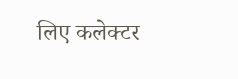लिए कलेक्टर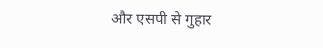और एसपी से गुहार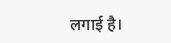लगाई है।